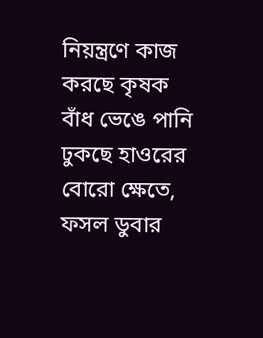নিয়ন্ত্রণে কাজ করছে কৃষক
বাঁধ ভেঙে পানি ঢুকছে হাওরের বোরো ক্ষেতে, ফসল ডুবার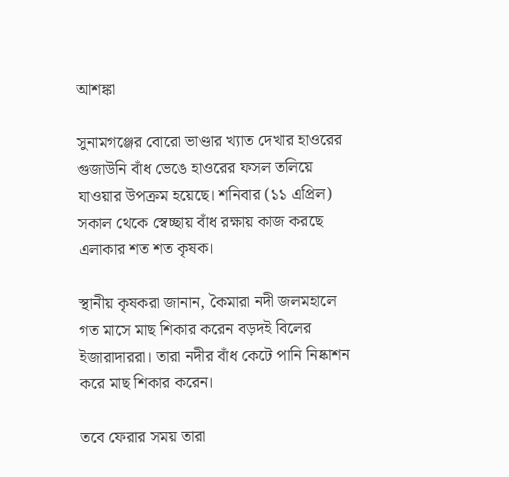আশঙ্কা

সুনামগঞ্জের বোরো ভাণ্ডার খ্যাত দেখার হাওরের গুজাউনি বাঁধ ভেঙে হাওরের ফসল তলিয়ে যাওয়ার উপক্রম হয়েছে। শনিবার (১১ এপ্রিল) সকাল থেকে স্বেচ্ছায় বাঁধ রক্ষায় কাজ করছে এলাকার শত শত কৃষক।

স্থানীয় কৃষকরা জানান, কৈমারা নদী জলমহালে গত মাসে মাছ শিকার করেন বড়দই বিলের ইজারাদাররা। তারা নদীর বাঁধ কেটে পানি নিষ্কাশন করে মাছ শিকার করেন।

তবে ফেরার সময় তারা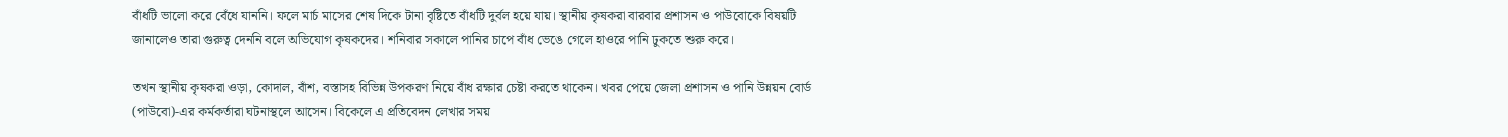বাঁধটি ভালো করে বেঁধে যাননি। ফলে মার্চ মাসের শেষ দিকে টানা বৃষ্টিতে বাঁধটি দুর্বল হয়ে যায়। স্থানীয় কৃষকরা বারবার প্রশাসন ও পাউবোকে বিষয়টি জানালেও তারা গুরুত্ব দেননি বলে অভিযোগ কৃষকদের। শনিবার সকালে পানির চাপে বাঁধ ভেঙে গেলে হাওরে পানি ঢুকতে শুরু করে।

তখন স্থানীয় কৃষকরা ওড়া, কোদাল, বাঁশ, বস্তাসহ বিভিন্ন উপকরণ নিয়ে বাঁধ রক্ষার চেষ্টা করতে থাকেন। খবর পেয়ে জেলা প্রশাসন ও পানি উন্নয়ন বোর্ড (পাউবো)-এর কর্মকর্তারা ঘটনাস্থলে আসেন। বিকেলে এ প্রতিবেদন লেখার সময়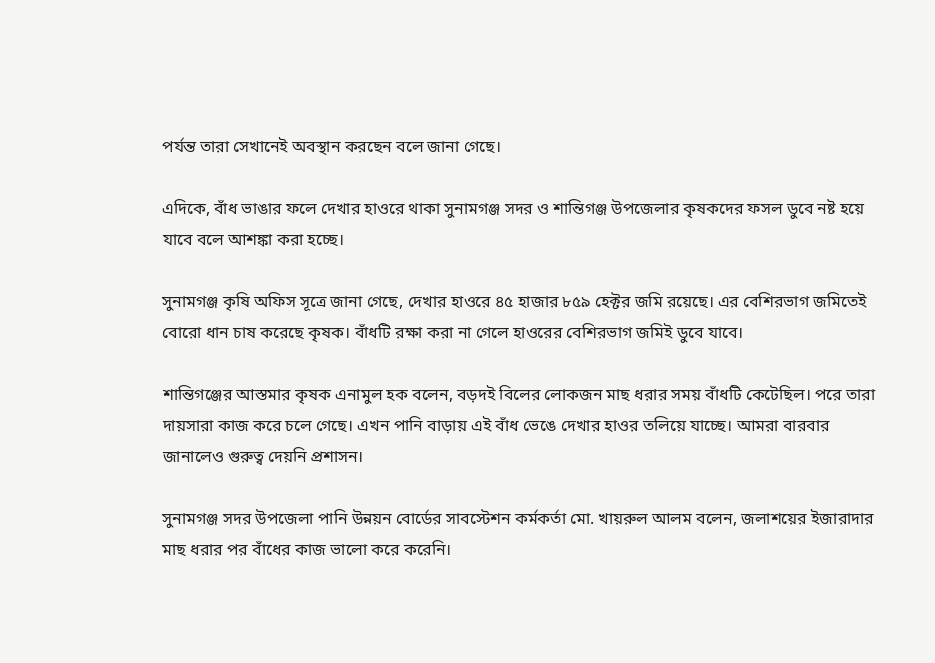পর্যন্ত তারা সেখানেই অবস্থান করছেন বলে জানা গেছে।

এদিকে, বাঁধ ভাঙার ফলে দেখার হাওরে থাকা সুনামগঞ্জ সদর ও শান্তিগঞ্জ উপজেলার কৃষকদের ফসল ডুবে নষ্ট হয়ে যাবে বলে আশঙ্কা করা হচ্ছে।

সুনামগঞ্জ কৃষি অফিস সূত্রে জানা গেছে, দেখার হাওরে ৪৫ হাজার ৮৫৯ হেক্টর জমি রয়েছে। এর বেশিরভাগ জমিতেই বোরো ধান চাষ করেছে কৃষক। বাঁধটি রক্ষা করা না গেলে হাওরের বেশিরভাগ জমিই ডুবে যাবে।

শান্তিগঞ্জের আস্তমার কৃষক এনামুল হক বলেন, বড়দই বিলের লোকজন মাছ ধরার সময় বাঁধটি কেটেছিল। পরে তারা দায়সারা কাজ করে চলে গেছে। এখন পানি বাড়ায় এই বাঁধ ভেঙে দেখার হাওর তলিয়ে যাচ্ছে। আমরা বারবার জানালেও গুরুত্ব দেয়নি প্রশাসন।

সুনামগঞ্জ সদর উপজেলা পানি উন্নয়ন বোর্ডের সাবস্টেশন কর্মকর্তা মো. খায়রুল আলম বলেন, জলাশয়ের ইজারাদার মাছ ধরার পর বাঁধের কাজ ভালো করে করেনি।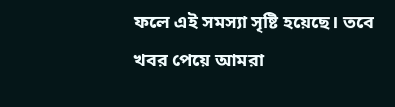ফলে এই সমস্যা সৃষ্টি হয়েছে। তবে খবর পেয়ে আমরা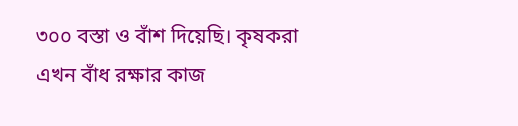৩০০ বস্তা ও বাঁশ দিয়েছি। কৃষকরা এখন বাঁধ রক্ষার কাজ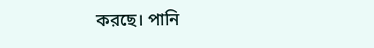করছে। পানি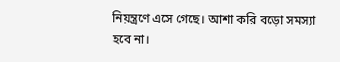নিয়ন্ত্রণে এসে গেছে। আশা করি বড়ো সমস্যা হবে না।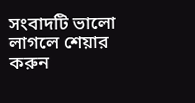সংবাদটি ভালো লাগলে শেয়ার করুন